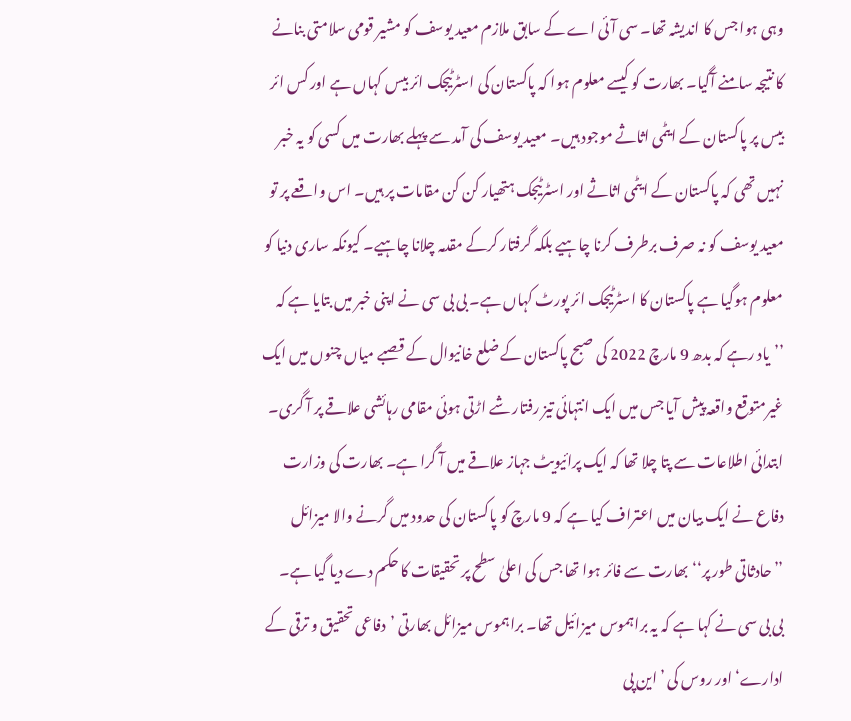وہی ہوا جس کا اندیشہ تھا۔ سی آئی اے کے سابق ملازم معید یوسف کو مشیر قومی سلامتی بنانے کا نتیجہ سامنے آگیا۔ بھارت کو کیسے معلوم ہوا کہ پاکستان کی اسٹرٹیجک ائر بیس کہاں ہے اور کس ائر بیس پر پاکستان کے ایٹمی اثاثے موجود ہیں۔ معید یوسف کی آمد سے پہلے بھارت میں کسی کو یہ خبر نہیں تھی کہ پاکستان کے ایٹمی اثاثے اور اسٹرٹیجک ہتھیار کن کن مقامات پر ہیں۔ اس واقعے پر تو معید یوسف کو نہ صرف برطرف کرنا چاہیے بلکہ گرفتار کرکے مقدمہ چلانا چاہیے۔ کیونکہ ساری دنیا کو معلوم ہوگیا ہے پاکستان کا اسٹرٹیجک ائر پورٹ کہاں ہے۔ بی بی سی نے اپنی خبر میں بتایا ہے کہ ’’یاد رہے کہ بدھ 9 مارچ 2022 کی صبح پاکستان کے ضلع خانیوال کے قصبے میاں چنوں میں ایک غیرمتوقع واقعہ پیش آیا جس میں ایک انتہائی تیز رفتار شے اڑتی ہوئی مقامی رہائشی علاقے پر آ گری۔ ابتدائی اطلاعات سے پتا چلا تھا کہ ایک پرائیویٹ جہاز علاقے میں آ گرا ہے۔ بھارت کی وزارت دفاع نے ایک بیان میں اعتراف کیا ہے کہ 9 مارچ کو پاکستان کی حدود میں گرنے والا میزائل ’’حادثاتی طور پر‘‘ بھارت سے فائر ہوا تھا جس کی اعلیٰ سطح پر تحقیقات کا حکم دے دیا گیا ہے۔
بی بی سی نے کہا ہے کہ یہ براہموس میزائیل تھا۔ براہموس میزائل بھارتی ’دفاعی تحقیق و ترقی کے ادارے‘ اور روس کی ’این پی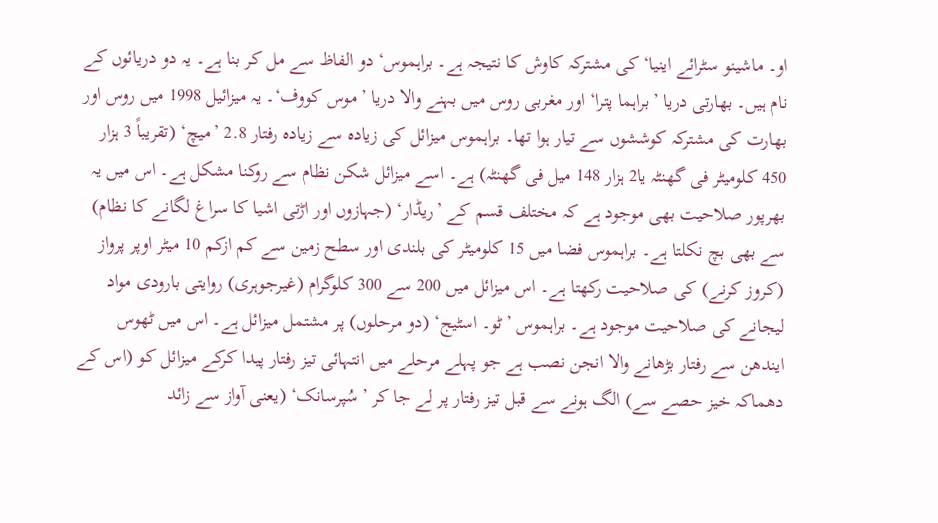او۔ ماشینو سٹرائے اینیا‘ کی مشترکہ کاوش کا نتیجہ ہے۔ براہموس‘ دو الفاظ سے مل کر بنا ہے۔ یہ دو دریائوں کے نام ہیں۔ بھارتی دریا ’براہما پترا‘ اور مغربی روس میں بہنے والا دریا ’موس کووف‘۔ یہ میزائیل 1998 میں روس اور بھارت کی مشترکہ کوششوں سے تیار ہوا تھا۔ براہموس میزائل کی زیادہ سے زیادہ رفتار 2.8 ’میچ‘ (تقریباً 3 ہزار 450 کلومیٹر فی گھنٹہ یا2 ہزار 148 میل فی گھنٹہ) ہے۔ اسے میزائل شکن نظام سے روکنا مشکل ہے۔ اس میں یہ بھرپور صلاحیت بھی موجود ہے کہ مختلف قسم کے ’ریڈار‘ (جہازوں اور اڑتی اشیا کا سراغ لگانے کا نظام) سے بھی بچ نکلتا ہے۔ براہموس فضا میں 15 کلومیٹر کی بلندی اور سطح زمین سے کم ازکم 10 میٹر اوپر پرواز (کروز کرنے) کی صلاحیت رکھتا ہے۔ اس میزائل میں 200 سے 300 کلوگرام (غیرجوہری) روایتی بارودی مواد لیجانے کی صلاحیت موجود ہے۔ براہموس ’ٹو۔ اسٹیج‘ (دو مرحلوں) پر مشتمل میزائل ہے۔ اس میں ٹھوس ایندھن سے رفتار بڑھانے والا انجن نصب ہے جو پہلے مرحلے میں انتہائی تیز رفتار پیدا کرکے میزائل کو (اس کے دھماکہ خیز حصے سے) الگ ہونے سے قبل تیز رفتار پر لے جا کر ’سُپرسانک‘ (یعنی آواز سے زائد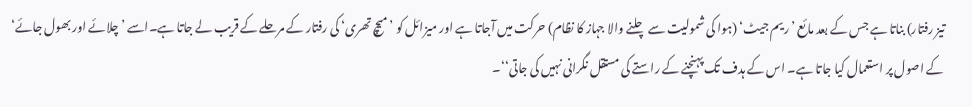تیز رفتار) بناتا ہے جس کے بعد مائع ’ریم جیٹ‘ (ہوا کی شمولیت سے چلنے والا جہاز کا نظام) حرکت میں آجاتا ہے اور میزائل کو ’میچ تھری‘ کی رفتار کے مرحلے کے قریب لے جاتا ہے۔اسے ’چلائے اور بھول جائے‘ کے اصول پر استعمال کیا جاتا ہے۔ اس کے ہدف تک پہنچنے کے راستے کی مستقل نگرانی نہیں کی جاتی‘‘۔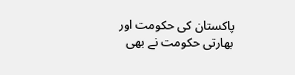پاکستان کی حکومت اور بھارتی حکومت نے بھی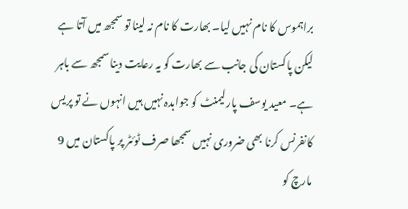براہموس کا نام نہیں لیا۔ بھارت کا نام نہ لینا تو سمجھ میں آتا ہے لیکن پاکستان کی جانب سے بھارت کو یہ رعایت دینا سمجھ سے باہر ہے۔ معید یوسف پارلیمنٹ کو جوابدہ نہیں ہیں انہوں نے تو پریس کانفرنس کرنا بھی ضروری نہیں سمجھا صرف ٹوئٹر پر پاکستان میں 9 مارچ کو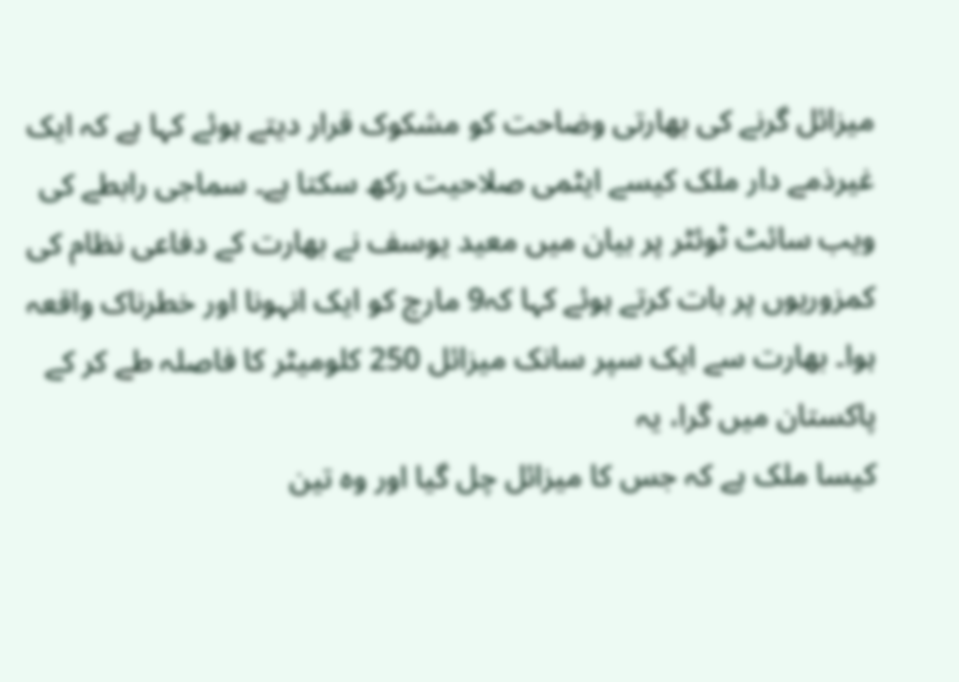میزائل گرنے کی بھارتی وضاحت کو مشکوک قرار دیتے ہوئے کہا ہے کہ ایک غیرذمے دار ملک کیسے ایٹمی صلاحیت رکھ سکتا ہے۔ سماجی رابطے کی ویب سائٹ ٹوئٹر پر بیان میں معید یوسف نے بھارت کے دفاعی نظام کی کمزوریوں پر بات کرتے ہوئے کہا کہ9 مارچ کو ایک انہونا اور خطرناک واقعہ ہوا۔ بھارت سے ایک سپر سانک میزائل 250 کلومیٹر کا فاصلہ طے کر کے پاکستان میں گرا، یہ
کیسا ملک ہے کہ جس کا میزائل چل گیا اور وہ تین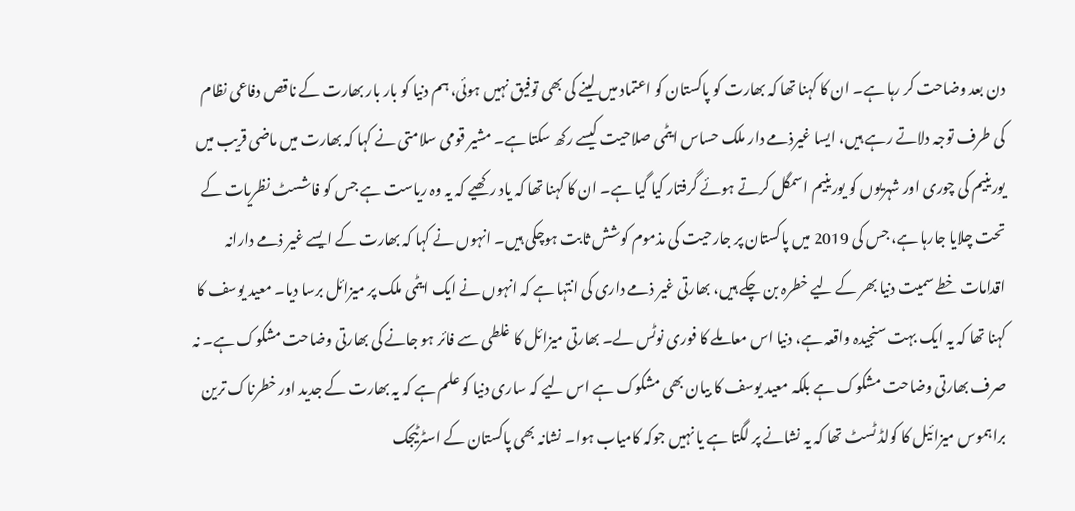دن بعد وضاحت کر رہا ہے۔ ان کا کہنا تھا کہ بھارت کو پاکستان کو اعتماد میں لینے کی بھی توفیق نہیں ہوئی، ہم دنیا کو بار بار بھارت کے ناقص دفاعی نظام کی طرف توجہ دلاتے رہے ہیں، ایسا غیرذمے دار ملک حساس ایٹمی صلاحیت کیسے رکھ سکتا ہے۔ مشیر قومی سلامتی نے کہا کہ بھارت میں ماضی قریب میں یورینیم کی چوری اور شہریوں کو یورینیم اسمگل کرتے ہوئے گرفتار کیا گیا ہے۔ ان کا کہنا تھا کہ یاد رکھیے کہ یہ وہ ریاست ہے جس کو فاشسٹ نظریات کے تحت چلایا جارہا ہے، جس کی 2019 میں پاکستان پر جارحیت کی مذموم کوشش ثابت ہوچکی ہیں۔ انہوں نے کہا کہ بھارت کے ایسے غیر ذمے دارانہ اقدامات خطے سمیت دنیا بھر کے لیے خطرہ بن چکے ہیں، بھارتی غیر ذمے داری کی انتہا ہے کہ انہوں نے ایک ایٹمی ملک پر میزائل برسا دیا۔ معید یوسف کا کہنا تھا کہ یہ ایک بہت سنجیدہ واقعہ ہے، دنیا اس معاملے کا فوری نوٹس لے۔ بھارتی میزائل کا غلطی سے فائر ہو جانے کی بھارتی وضاحت مشکوک ہے۔ نہ صرف بھارتی وضاحت مشکوک ہے بلکہ معید یوسف کا بیان بھی مشکوک ہے اس لیے کہ ساری دنیا کو علم ہے کہ یہ بھارت کے جدید اور خطرناک ترین براہموس میزائیل کا کولڈ ٹسٹ تھا کہ یہ نشانے پر لگتا ہے یا نہیں جوکہ کامیاب ہوا۔ نشانہ بھی پاکستان کے اسٹرٹیجک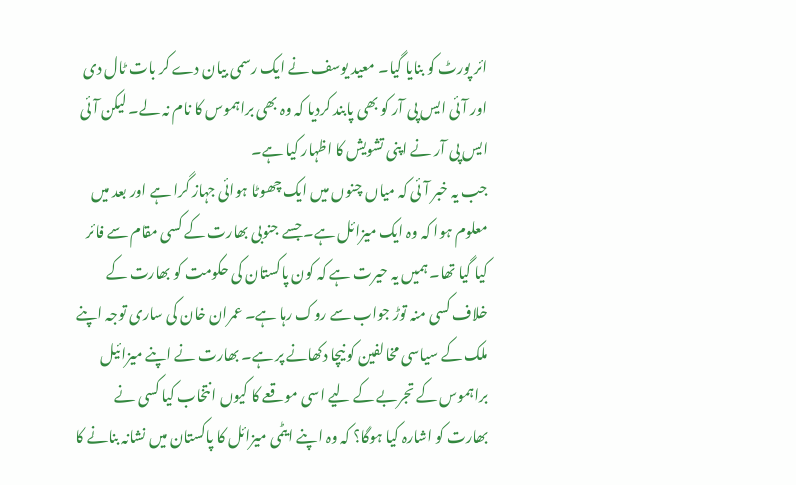ائر پورٹ کو بنایا گیا۔ معید یوسف نے ایک رسمی بیان دے کر بات ٹال دی اور آئی ایس پی آر کو بھی پابند کردیا کہ وہ بھی براہموس کا نام نہ لے۔ لیکن آئی ایس پی آر نے اپنی تشویش کا اظہار کیا ہے۔
جب یہ خبر آئی کہ میاں چنوں میں ایک چھوٹا ہوائی جہاز گرا ہے اور بعد میں معلوم ہوا کہ وہ ایک میزائل ہے۔ جسے جنوبی بھارت کے کسی مقام سے فائر کیا گیا تھا۔ ہمیں یہ حیرت ہے کہ کون پاکستان کی حکومت کو بھارت کے خلاف کسی منہ توڑ جواب سے روک رہا ہے۔ عمران خان کی ساری توجہ اپنے ملک کے سیاسی مخالفین کو نیچا دکھانے پر ہے۔ بھارت نے اپنے میزائیل براہموس کے تجربے کے لیے اسی موقعے کا کیوں انتخاب کیا کسی نے بھارت کو اشارہ کیا ہوگا؟ کہ وہ اپنے ایٹمی میزائل کا پاکستان میں نشانہ بنانے کا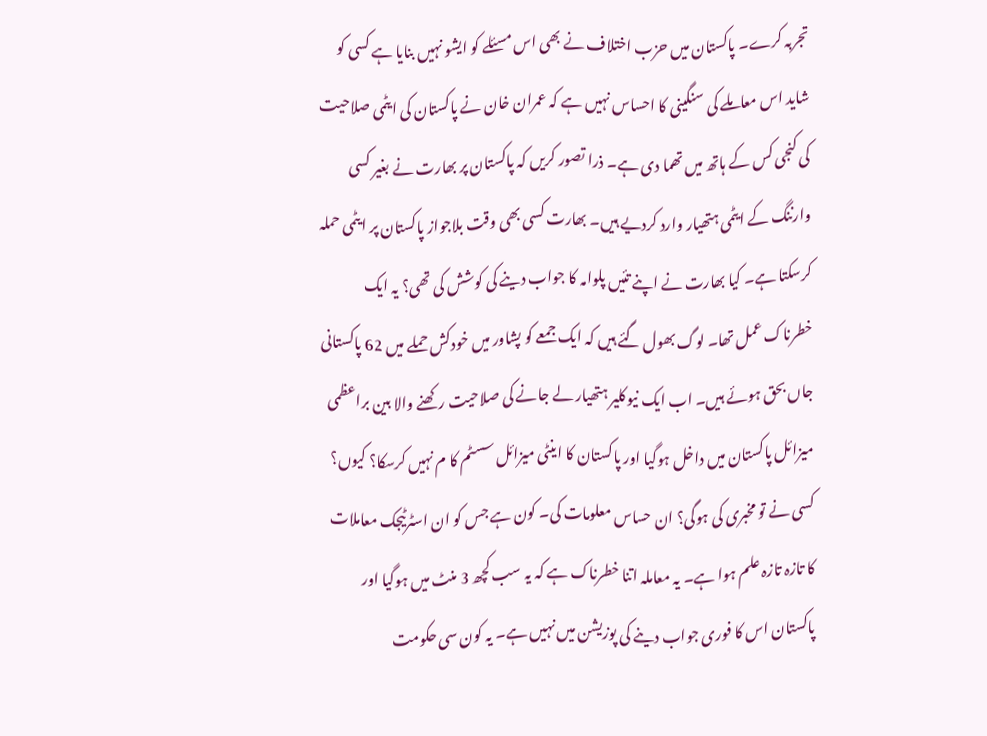تجربہ کرے۔ پاکستان میں حزب اختلاف نے بھی اس مسئلے کو ایشو نہیں بنایا ہے کسی کو شاید اس معاملے کی سنگینی کا احساس نہیں ہے کہ عمران خان نے پاکستان کی ایٹمی صلاحیت کی کنجی کس کے ہاتھ میں تھما دی ہے۔ ذرا تصور کریں کہ پاکستان پر بھارت نے بغیر کسی وارننگ کے ایٹمی ہتھیار وارد کردیے ہیں۔ بھارت کسی بھی وقت بلاجواز پاکستان پر ایٹمی حملہ کرسکتا ہے۔ کیا بھارت نے اپنے تئیں پلوامہ کا جواب دینے کی کوشش کی تھی؟ یہ ایک خطرناک عمل تھا۔ لوگ بھول گئے ہیں کہ ایک جمعے کو پشاور میں خودکش حملے میں 62 پاکستانی جاں بحق ہوئے ہیں۔ اب ایک نیوکلیر ہتھیار لے جانے کی صلاحیت رکھنے والا بین براعظمی میزائل پاکستان میں داخل ہوگیا اور پاکستان کا اینٹی میزائل سسٹم کا م نہیں کرسکا؟ کیوں؟ کسی نے تو مخبری کی ہوگی؟ ان حساس معلومات کی۔ کون ہے جس کو ان اسٹرٹیجک معاملات کا تازہ تازہ علم ہوا ہے۔ یہ معاملہ اتنا خطرناک ہے کہ یہ سب کچھ 3 منٹ میں ہوگیا اور پاکستان اس کا فوری جواب دینے کی پوزیشن میں نہیں ہے۔ یہ کون سی حکومت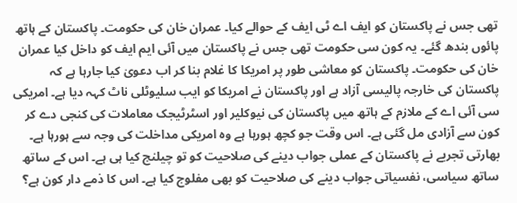تھی جس نے پاکستان کو ایف اے ٹی ایف کے حوالے کیا۔ عمران خان کی حکومت۔ پاکستان کے ہاتھ پائوں بندھ گئے۔ یہ کون سی حکومت تھی جس نے پاکستان میں آئی ایم ایف کو داخل کیا عمران خان کی حکومت۔ پاکستان کو معاشی طور پر امریکا کا غلام بنا کر اب دعویٰ کیا جارہا ہے کہ پاکستان کی خارجہ پالیسی آزاد ہے اور پاکستان نے امریکا کو ایب سلیوٹلی ناٹ کہہ دیا ہے۔ امریکی سی آئی اے کے ملازم کے ہاتھ میں پاکستان کی نیوکلیر اور اسٹرٹیجک معاملات کی کنجی دے کر کون سے آزادی مل گئی ہے۔ اس وقت جو کچھ ہورہا ہے وہ امریکی مداخلت کی وجہ سے ہورہا ہے۔
بھارتی تجربے نے پاکستان کے عملی جواب دینے کی صلاحیت کو تو چیلنج کیا ہی ہے۔ اس کے ساتھ ساتھ سیاسی، نفسیاتی جواب دینے کی صلاحیت کو بھی مفلوج کیا ہے۔ اس کا ذمے دار کون ہے؟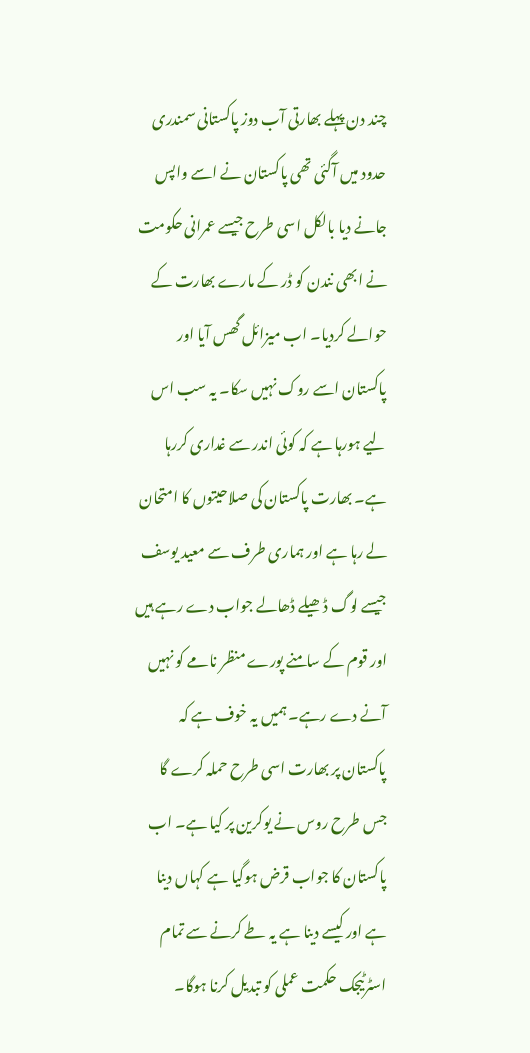چند دن پہلے بھارتی آب دوز پاکستانی سمندری حدود میں آگئی تھی پاکستان نے اسے واپس جانے دیا بالکل اسی طرح جیسے عمرانی حکومت نے ابھی نندن کو ڈر کے مارے بھارت کے حوالے کردیا۔ اب میزائل گھس آیا اور پاکستان اسے روک نہیں سکا۔ یہ سب اس لیے ہورہا ہے کہ کوئی اندر سے غداری کررہا ہے۔ بھارت پاکستان کی صلاحیتوں کا امتحان لے رہا ہے اور ہماری طرف سے معید یوسف جیسے لوگ ڈھیلے ڈھالے جواب دے رہے ہیں اور قوم کے سامنے پورے منظر نامے کو نہیں آنے دے رہے۔ ہمیں یہ خوف ہے کہ پاکستان پر بھارت اسی طرح حملہ کرے گا جس طرح روس نے یوکرین پر کیا ہے۔ اب پاکستان کا جواب قرض ہوگیا ہے کہاں دینا ہے اور کیسے دینا ہے یہ طے کرنے سے تمام اسٹرٹیجک حکمت عملی کو تبدیل کرنا ہوگا۔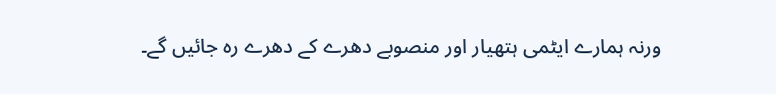ورنہ ہمارے ایٹمی ہتھیار اور منصوبے دھرے کے دھرے رہ جائیں گے۔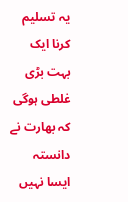یہ تسلیم کرنا ایک بہت بڑی غلطی ہوگی کہ بھارت نے دانستہ ایسا نہیں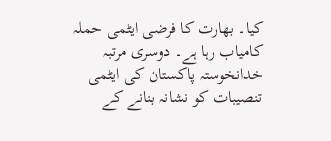کیا۔ بھارت کا فرضی ایٹمی حملہ کامیاب رہا ہے۔ دوسری مرتبہ خدانخوستہ پاکستان کی ایٹمی تنصیبات کو نشانہ بنانے کے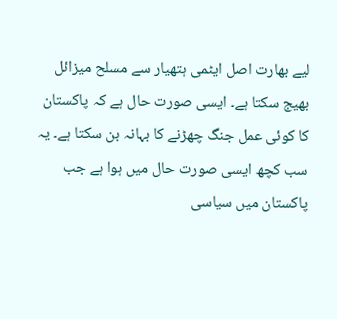لیے بھارت اصل ایٹمی ہتھیار سے مسلح میزائل بھیج سکتا ہے۔ ایسی صورت حال ہے کہ پاکستان کا کوئی عمل جنگ چھڑنے کا بہانہ بن سکتا ہے۔ یہ سب کچھ ایسی صورت حال میں ہوا ہے جب پاکستان میں سیاسی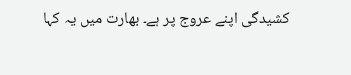کشیدگی اپنے عروج پر ہے۔ بھارت میں یہ کہا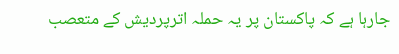جارہا ہے کہ پاکستان پر یہ حملہ اترپردیش کے متعصب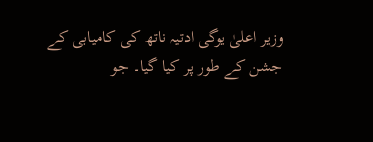وزیر اعلیٰ یوگی ادتیہ ناتھ کی کامیابی کے جشن کے طور پر کیا گیا۔ جو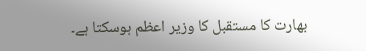بھارت کا مستقبل کا وزیر اعظم ہوسکتا ہے۔